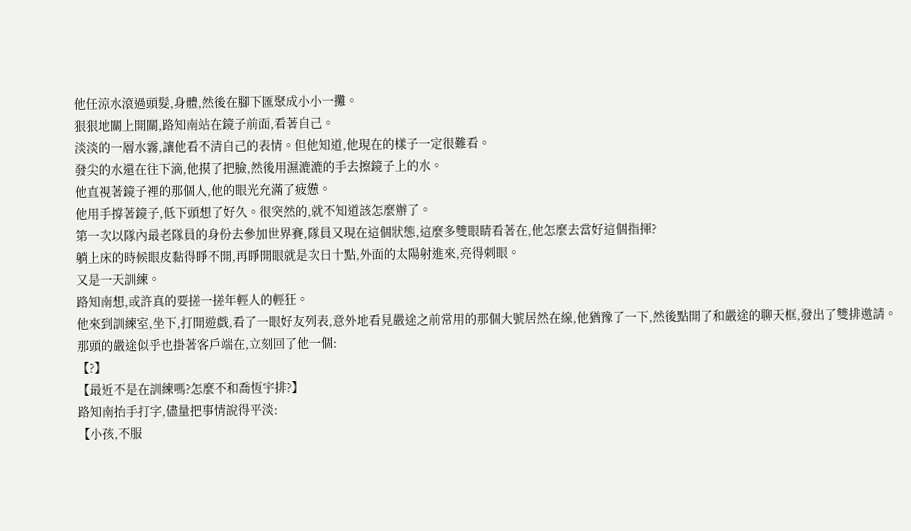他任涼水滾過頭髮,身體,然後在腳下匯聚成小小一攤。
狠狠地關上開關,路知南站在鏡子前面,看著自己。
淡淡的一層水霧,讓他看不清自己的表情。但他知道,他現在的樣子一定很難看。
發尖的水還在往下滴,他摸了把臉,然後用濕漉漉的手去擦鏡子上的水。
他直視著鏡子裡的那個人,他的眼光充滿了疲憊。
他用手撐著鏡子,低下頭想了好久。很突然的,就不知道該怎麼辦了。
第一次以隊內最老隊員的身份去參加世界賽,隊員又現在這個狀態,這麼多雙眼睛看著在,他怎麼去當好這個指揮?
躺上床的時候眼皮黏得睜不開,再睜開眼就是次日十點,外面的太陽射進來,亮得刺眼。
又是一天訓練。
路知南想,或許真的要搓一搓年輕人的輕狂。
他來到訓練室,坐下,打開遊戲,看了一眼好友列表,意外地看見嚴途之前常用的那個大號居然在線,他猶豫了一下,然後點開了和嚴途的聊天框,發出了雙排邀請。
那頭的嚴途似乎也掛著客戶端在,立刻回了他一個:
【?】
【最近不是在訓練嗎?怎麼不和喬恆宇排?】
路知南抬手打字,儘量把事情說得平淡:
【小孩,不服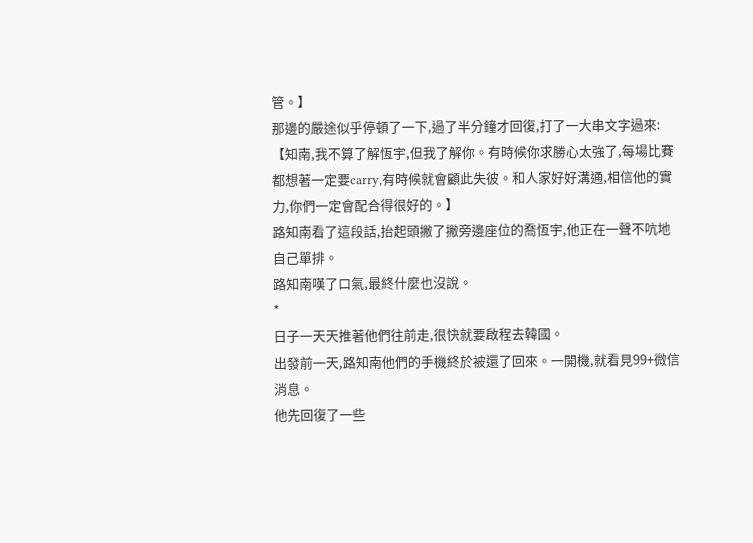管。】
那邊的嚴途似乎停頓了一下,過了半分鐘才回復,打了一大串文字過來:
【知南,我不算了解恆宇,但我了解你。有時候你求勝心太強了,每場比賽都想著一定要carry,有時候就會顧此失彼。和人家好好溝通,相信他的實力,你們一定會配合得很好的。】
路知南看了這段話,抬起頭撇了撇旁邊座位的喬恆宇,他正在一聲不吭地自己單排。
路知南嘆了口氣,最終什麼也沒說。
*
日子一天天推著他們往前走,很快就要啟程去韓國。
出發前一天,路知南他們的手機終於被還了回來。一開機,就看見99+微信消息。
他先回復了一些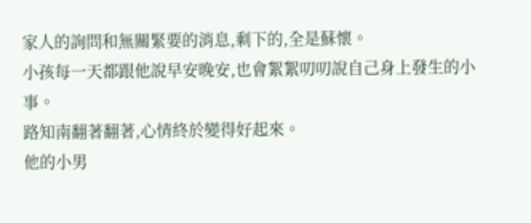家人的詢問和無關緊要的消息,剩下的,全是蘇懷。
小孩每一天都跟他說早安晚安,也會絮絮叨叨說自己身上發生的小事。
路知南翻著翻著,心情終於變得好起來。
他的小男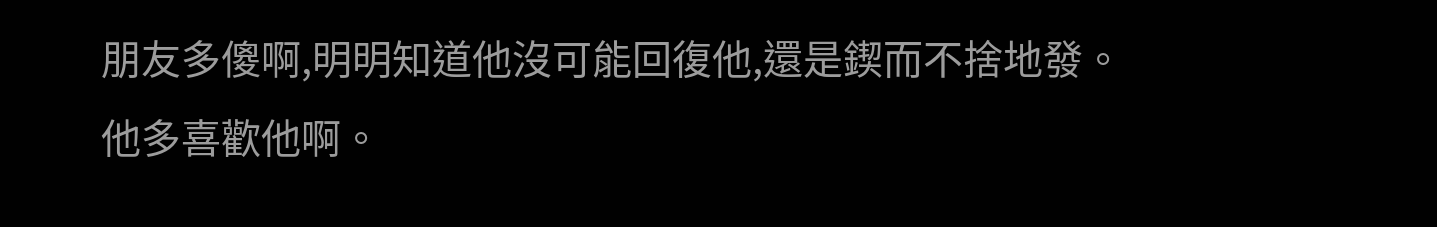朋友多傻啊,明明知道他沒可能回復他,還是鍥而不捨地發。
他多喜歡他啊。